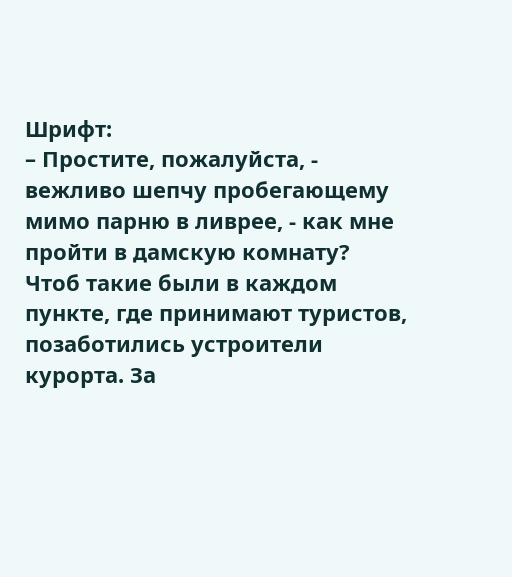Шрифт:
– Простите, пожалуйста, - вежливо шепчу пробегающему мимо парню в ливрее, - как мне пройти в дамскую комнату?
Чтоб такие были в каждом пункте, где принимают туристов, позаботились устроители курорта. За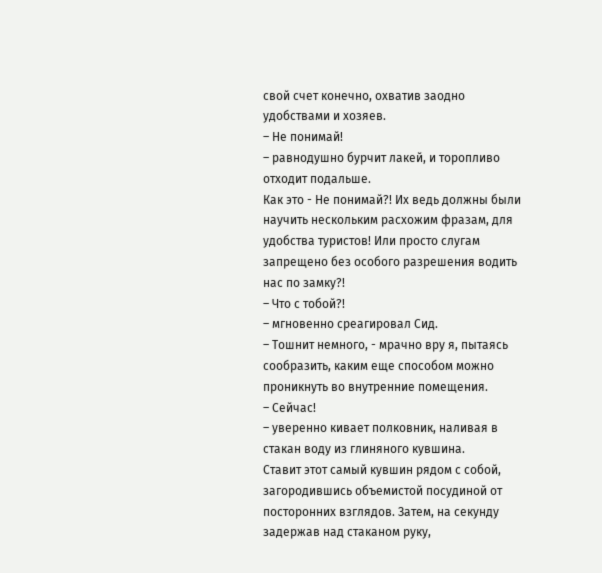свой счет конечно, охватив заодно удобствами и хозяев.
– Не понимай!
– равнодушно бурчит лакей, и торопливо отходит подальше.
Как это - Не понимай?! Их ведь должны были научить нескольким расхожим фразам, для удобства туристов! Или просто слугам запрещено без особого разрешения водить нас по замку?!
– Что с тобой?!
– мгновенно среагировал Сид.
– Тошнит немного, - мрачно вру я, пытаясь сообразить, каким еще способом можно проникнуть во внутренние помещения.
– Сейчас!
– уверенно кивает полковник, наливая в стакан воду из глиняного кувшина.
Ставит этот самый кувшин рядом с собой, загородившись объемистой посудиной от посторонних взглядов. Затем, на секунду задержав над стаканом руку,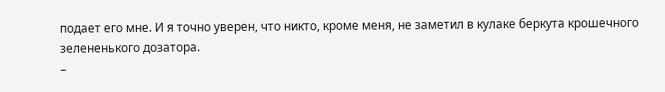подает его мне. И я точно уверен, что никто, кроме меня, не заметил в кулаке беркута крошечного зелененького дозатора.
–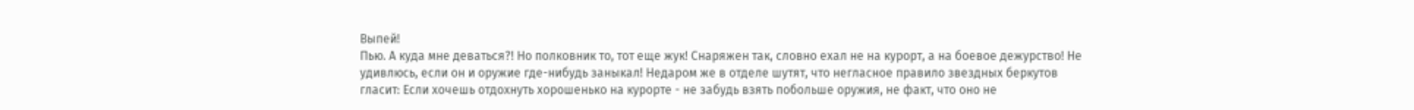Выпей!
Пью. А куда мне деваться?! Но полковник то, тот еще жук! Снаряжен так, словно ехал не на курорт, а на боевое дежурство! Не удивлюсь, если он и оружие где-нибудь заныкал! Недаром же в отделе шутят, что негласное правило звездных беркутов гласит: Если хочешь отдохнуть хорошенько на курорте - не забудь взять побольше оружия, не факт, что оно не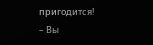пригодится!
– Вы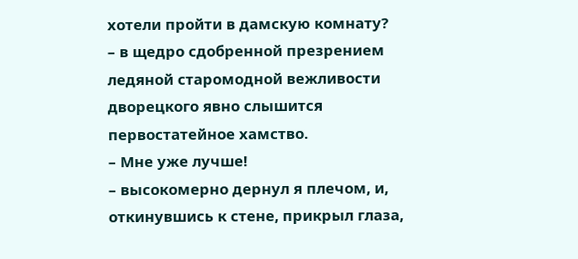хотели пройти в дамскую комнату?
– в щедро сдобренной презрением ледяной старомодной вежливости дворецкого явно слышится первостатейное хамство.
– Мне уже лучше!
– высокомерно дернул я плечом, и, откинувшись к стене, прикрыл глаза,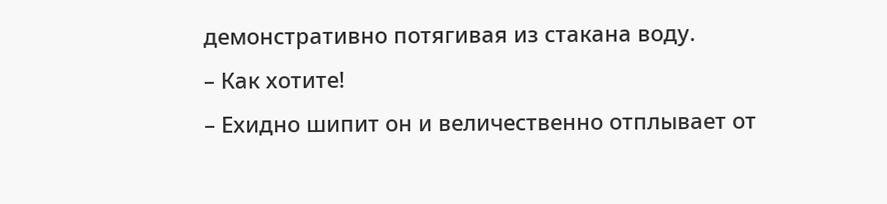демонстративно потягивая из стакана воду.
– Как хотите!
– Ехидно шипит он и величественно отплывает от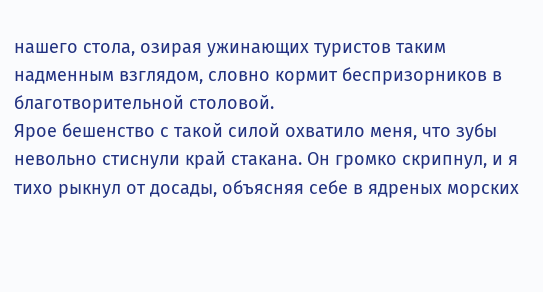нашего стола, озирая ужинающих туристов таким надменным взглядом, словно кормит беспризорников в благотворительной столовой.
Ярое бешенство с такой силой охватило меня, что зубы невольно стиснули край стакана. Он громко скрипнул, и я тихо рыкнул от досады, объясняя себе в ядреных морских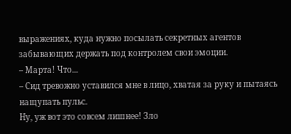выражениях, куда нужно посылать секретных агентов забывающих держать под контролем свои эмоции.
– Марта! Что...
– Сид тревожно уставился мне в лицо, хватая за руку и пытаясь нащупать пульс.
Ну, уж вот это совсем лишнее! Зло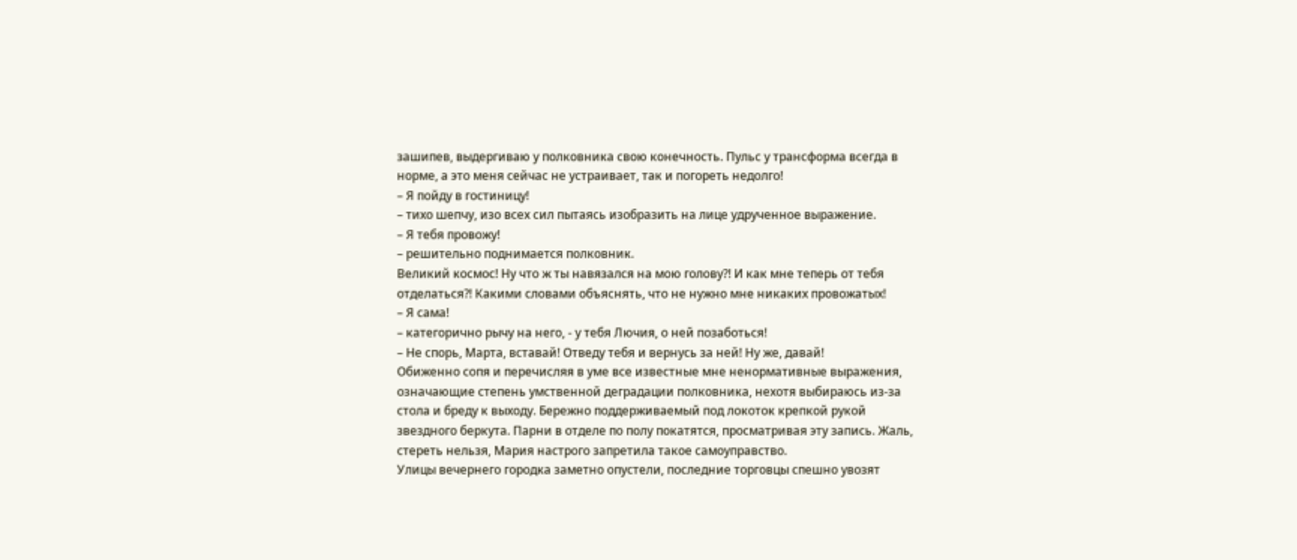зашипев, выдергиваю у полковника свою конечность. Пульс у трансформа всегда в норме, а это меня сейчас не устраивает, так и погореть недолго!
– Я пойду в гостиницу!
– тихо шепчу, изо всех сил пытаясь изобразить на лице удрученное выражение.
– Я тебя провожу!
– решительно поднимается полковник.
Великий космос! Ну что ж ты навязался на мою голову?! И как мне теперь от тебя отделаться?! Какими словами объяснять, что не нужно мне никаких провожатых!
– Я сама!
– категорично рычу на него, - у тебя Лючия, о ней позаботься!
– Не спорь, Марта, вставай! Отведу тебя и вернусь за ней! Ну же, давай!
Обиженно сопя и перечисляя в уме все известные мне ненормативные выражения, означающие степень умственной деградации полковника, нехотя выбираюсь из-за стола и бреду к выходу. Бережно поддерживаемый под локоток крепкой рукой звездного беркута. Парни в отделе по полу покатятся, просматривая эту запись. Жаль, стереть нельзя, Мария настрого запретила такое самоуправство.
Улицы вечернего городка заметно опустели, последние торговцы спешно увозят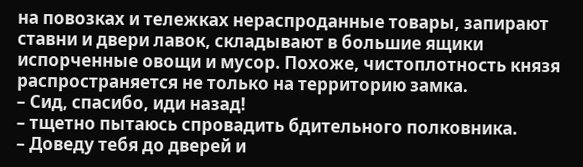на повозках и тележках нераспроданные товары, запирают ставни и двери лавок, складывают в большие ящики испорченные овощи и мусор. Похоже, чистоплотность князя распространяется не только на территорию замка.
– Сид, спасибо, иди назад!
– тщетно пытаюсь спровадить бдительного полковника.
– Доведу тебя до дверей и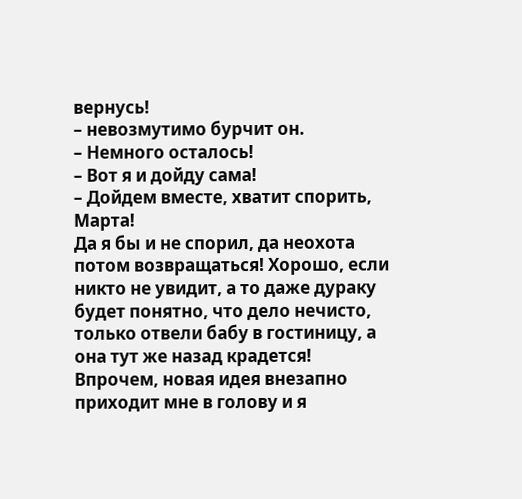вернусь!
– невозмутимо бурчит он.
– Немного осталось!
– Вот я и дойду сама!
– Дойдем вместе, хватит спорить, Марта!
Да я бы и не спорил, да неохота потом возвращаться! Хорошо, если никто не увидит, а то даже дураку будет понятно, что дело нечисто, только отвели бабу в гостиницу, а она тут же назад крадется!
Впрочем, новая идея внезапно приходит мне в голову и я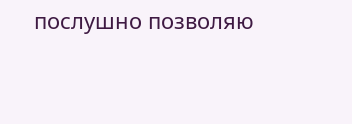послушно позволяю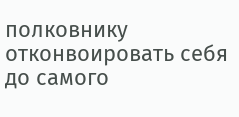полковнику отконвоировать себя до самого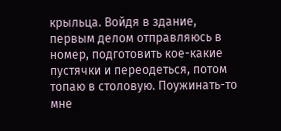крыльца. Войдя в здание, первым делом отправляюсь в номер, подготовить кое-какие пустячки и переодеться, потом топаю в столовую. Поужинать-то мне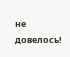не довелось!